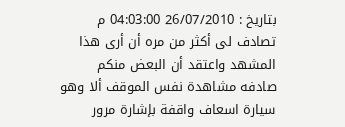بتاريخ : 26/07/2010 04:03:00 م
تصادف لى أكثر من مره أن أرى هذا المشهد واعتقد أن البعض منكم صادفه مشاهدة نفس الموقف ألا وهو سيارة اسعاف واقفة بإشارة مرور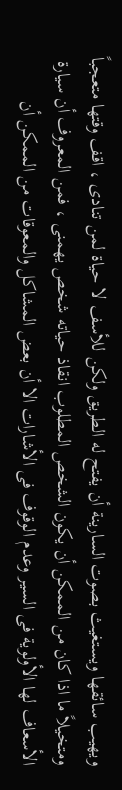ويهيب سائقها ويستغيث بصوت السارينة أن يفتح له الطريق ولكن للأسف لا حياة لمن تنادى ، اقف وقتها متعجباً ومتخيلاً ما اذا كان من الممكن أن يكون الشخص المطلوب انقاذ حياته شخص يهمنى ، فمن المعروف أن سيارة الأسعاف لها الأولوية فى السير وعدم الوقوف فى الأشارات الا أن بعض المشاكل والمعوقات من الممكن أن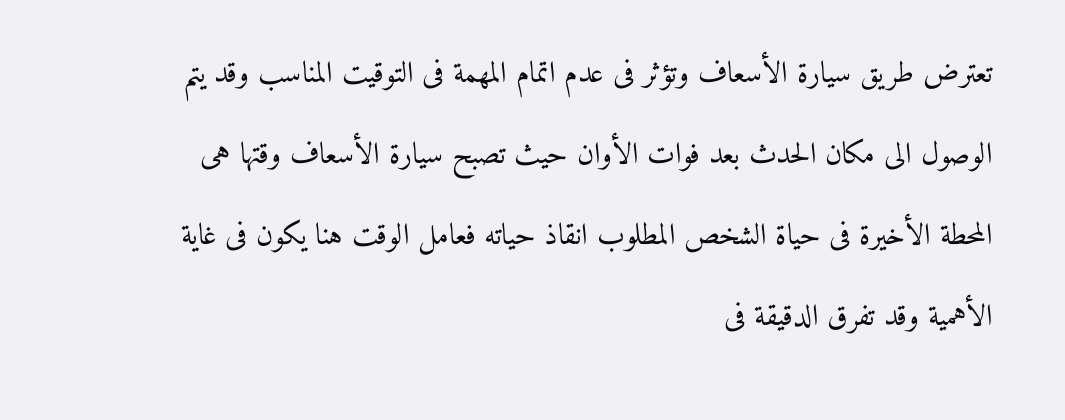تعترض طريق سيارة الأسعاف وتؤثر فى عدم اتمام المهمة فى التوقيت المناسب وقد يتم الوصول الى مكان الحدث بعد فوات الأوان حيث تصبح سيارة الأسعاف وقتها هى المحطة الأخيرة فى حياة الشخص المطلوب انقاذ حياته فعامل الوقت هنا يكون فى غاية الأهمية وقد تفرق الدقيقة فى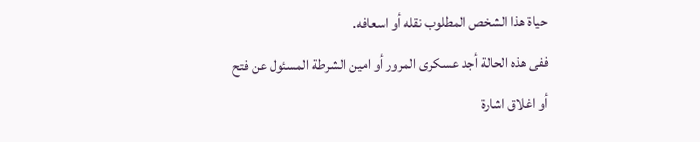حياة هذا الشخص المطلوب نقله أو اسعافه.
ففى هذه الحالة أجد عسكرى المرور أو امين الشرطة المسئول عن فتح أو اغلاق اشارة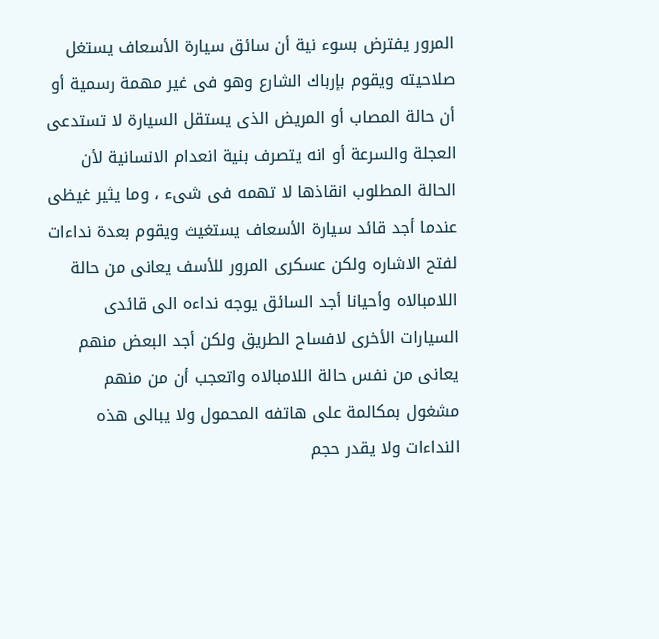المرور يفترض بسوء نية أن سائق سيارة الأسعاف يستغل صلاحيته ويقوم بإرباك الشارع وهو فى غير مهمة رسمية أو أن حالة المصاب أو المريض الذى يستقل السيارة لا تستدعى العجلة والسرعة أو انه يتصرف بنية انعدام الانسانية لأن الحالة المطلوب انقاذها لا تهمه فى شىء ، وما يثير غيظى عندما أجد قائد سيارة الأسعاف يستغيث ويقوم بعدة نداءات لفتح الاشاره ولكن عسكرى المرور للأسف يعانى من حالة اللامبالاه وأحيانا أجد السائق يوجه نداءه الى قائدى السيارات الأخرى لافساح الطريق ولكن أجد البعض منهم يعانى من نفس حالة اللامبالاه واتعجب أن من منهم مشغول بمكالمة على هاتفه المحمول ولا يبالى هذه النداءات ولا يقدر حجم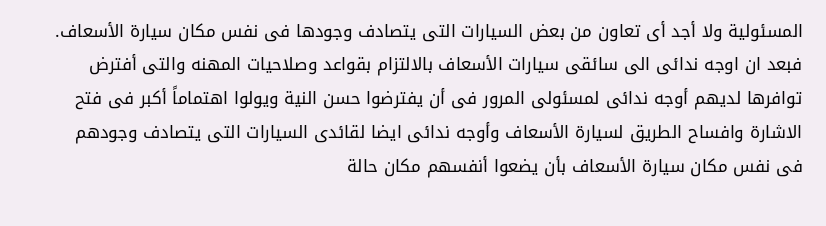المسئولية ولا أجد أى تعاون من بعض السيارات التى يتصادف وجودها فى نفس مكان سيارة الأسعاف.
فبعد ان اوجه ندائى الى سائقى سيارات الأسعاف بالالتزام بقواعد وصلاحيات المهنه والتى أفترض توافرها لديهم أوجه ندائى لمسئولى المرور فى أن يفترضوا حسن النية ويولوا اهتماماً أكبر فى فتح الاشارة وافساح الطريق لسيارة الأسعاف وأوجه ندائى ايضا لقائدى السيارات التى يتصادف وجودهم فى نفس مكان سيارة الأسعاف بأن يضعوا أنفسهم مكان حالة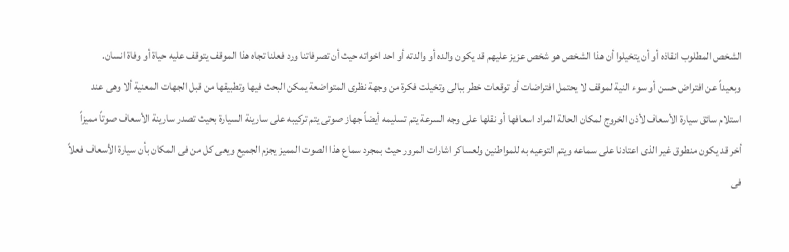الشخص المطلوب انقاذه أو أن يتخيلوا أن هذا الشخص هو شخص عزيز عليهم قد يكون والده أو والدته أو احد اخواته حيث أن تصرفاتنا ورد فعلنا تجاه هذا الموقف يتوقف عليه حياة أو وفاة انسان.
وبعيداً عن افتراض حسن أو سوء النية لموقف لا يحتمل افتراضات أو توقعات خطر ببالى وتخيلت فكرة من وجهة نظرى المتواضعة يمكن البحث فيها وتطبيقها من قبل الجهات المعنية ألا وهى عند استلام سائق سيارة الأسعاف لأذن الخروج لمكان الحالة المراد اسعافها أو نقلها على وجه السرعة يتم تسليمه أيضاً جهاز صوتى يتم تركيبه على سارينة السيارة بحيث تصدر سارينة الأسعاف صوتاً مميزاً أخر قد يكون منطوق غير الذى اعتادنا على سماعه ويتم التوعيه به للمواطنين ولعساكر اشارات المرور حيث بمجرد سماع هذا الصوت المميز يجزم الجميع ويعى كل من فى المكان بأن سيارة الأسعاف فعلاً فى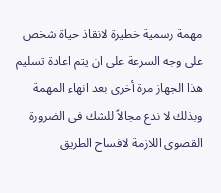مهمة رسمية خطيرة لانقاذ حياة شخص على وجه السرعة على ان يتم اعادة تسليم هذا الجهاز مرة أخرى بعد انهاء المهمة وبذلك لا ندع مجالاً للشك فى الضرورة القصوى اللازمة لافساح الطريق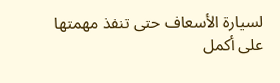لسيارة الأسعاف حتى تنفذ مهمتها على أكمل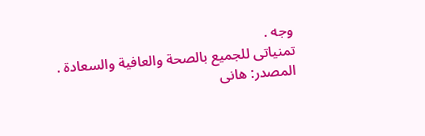وجه .
تمنياتى للجميع بالصحة والعافية والسعادة .
المصدر: هانى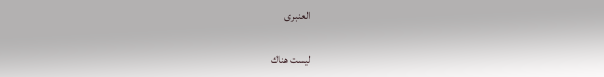العنبرى

ليست هناك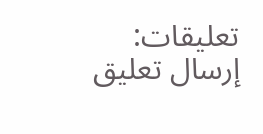تعليقات:
إرسال تعليق